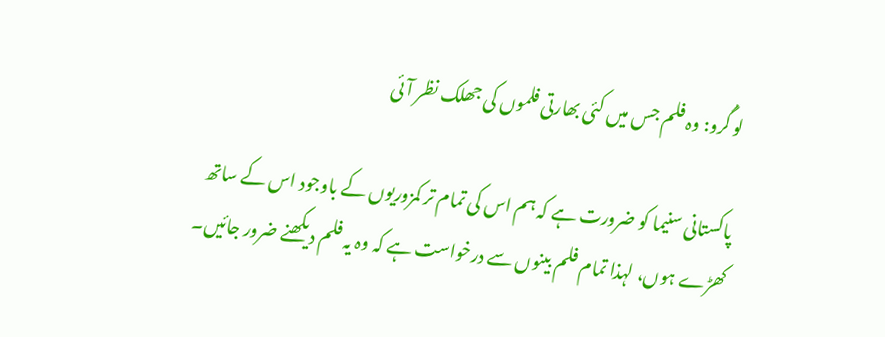لو گُرو: وہ فلم جس میں کئی بھارتی فلموں کی جھلک نظر آئی

پاکستانی سنیما کو ضرورت ہے کہ ہم اس کی تمام تر کمزوریوں کے باوجود اس کے ساتھ کھڑے ہوں، لہذا تمام فلم بینوں سے درخواست ہے کہ وہ یہ فلم دیکھنے ضرور جائیں۔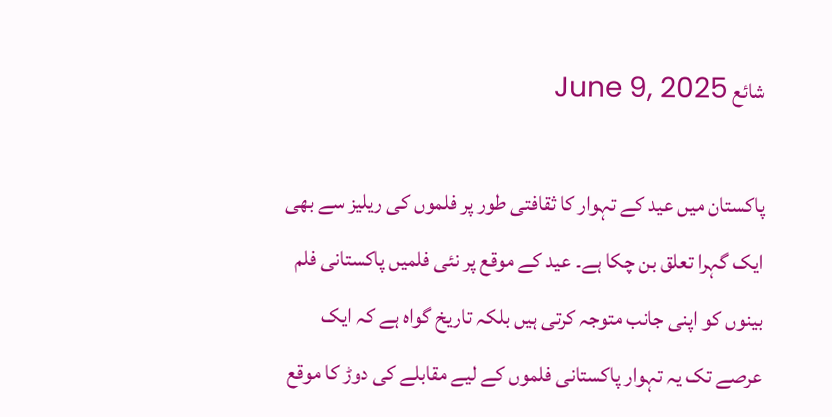شائع June 9, 2025

پاکستان میں عید کے تہوار کا ثقافتی طور پر فلموں کی ریلیز سے بھی ایک گہرا تعلق بن چکا ہے۔ عید کے موقع پر نئی فلمیں پاکستانی فلم بینوں کو اپنی جانب متوجہ کرتی ہیں بلکہ تاریخ گواہ ہے کہ ایک عرصے تک یہ تہوار پاکستانی فلموں کے لیے مقابلے کی دوڑ کا موقع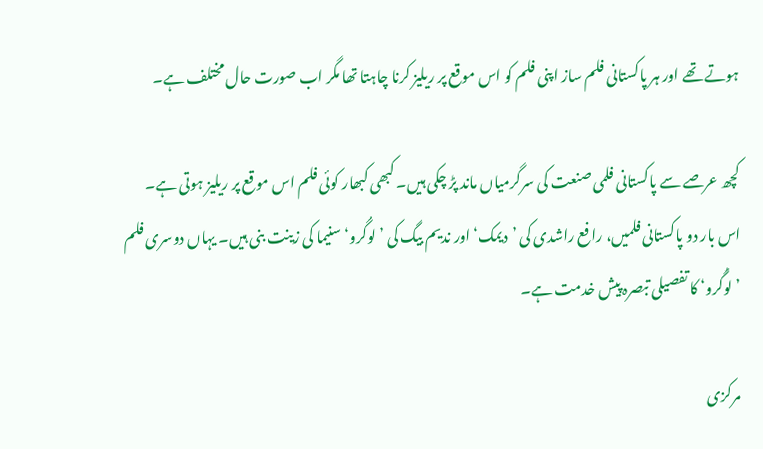ہوتے تھے اور ہر پاکستانی فلم ساز اپنی فلم کو اس موقع پر ریلیز کرنا چاہتا تھا مگر اب صورت حال مختلف ہے۔

کچھ عرصے سے پاکستانی فلمی صنعت کی سرگرمیاں ماند پڑ چکی ہیں۔ کبھی کبھار کوئی فلم اس موقع پر ریلیز ہوتی ہے۔ اس بار دو پاکستانی فلمیں، رافع راشدی کی ’دیمک‘ اور ندیم بیگ کی ’لوگُرو‘ سنیما کی زینت بنی ہیں۔ یہاں دوسری فلم ’لوگُرو‘ کا تفصیلی تبصرہ پیش خدمت ہے۔

مرکزی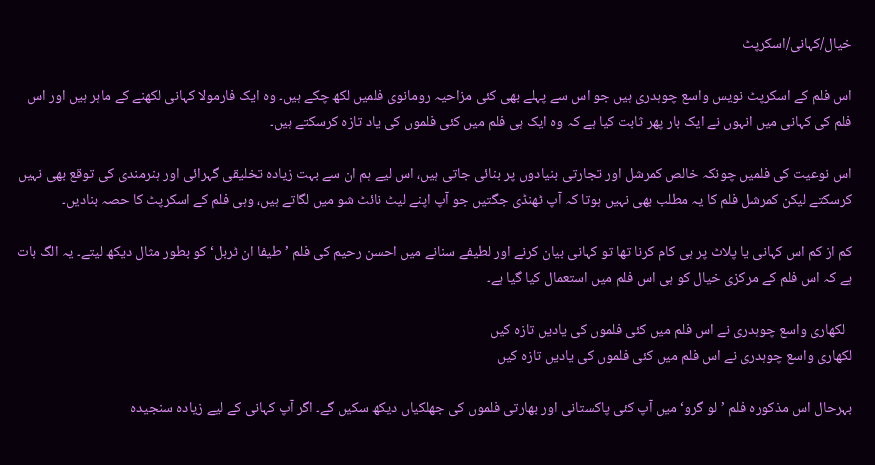خیال/کہانی/اسکرپٹ

اس فلم کے اسکرپٹ نویس واسع چوہدری ہیں جو اس سے پہلے بھی کئی مزاحیہ رومانوی فلمیں لکھ چکے ہیں۔ وہ ایک فارمولا کہانی لکھنے کے ماہر ہیں اور اس فلم کی کہانی میں انہوں نے ایک بار پھر ثابت کیا ہے کہ وہ ایک ہی فلم میں کئی فلموں کی یاد تازہ کرسکتے ہیں۔

اس نوعیت کی فلمیں چونکہ خالص کمرشل اور تجارتی بنیادوں پر بنائی جاتی ہیں، اس لیے ہم ان سے بہت زیادہ تخلیقی گہرائی اور ہنرمندی کی توقع بھی نہیں کرسکتے لیکن کمرشل فلم کا یہ مطلب بھی نہیں ہوتا کہ آپ ٹھنڈی جگتیں جو آپ اپنے لیٹ نائٹ شو میں لگاتے ہیں، وہی فلم کے اسکرپٹ کا حصہ بنادیں۔

کم از کم اس کہانی یا پلاٹ پر ہی کام کرنا تھا تو کہانی بیان کرنے اور لطیفے سنانے میں احسن رحیم کی فلم ’طیفا ان ٹربل‘ کو بطور مثال دیکھ لیتے۔ یہ الگ بات ہے کہ اس فلم کے مرکزی خیال کو ہی اس فلم میں استعمال کیا گیا ہے۔

  لکھاری واسع چوہدری نے اس فلم میں کئی فلموں کی یادیں تازہ کیں
لکھاری واسع چوہدری نے اس فلم میں کئی فلموں کی یادیں تازہ کیں

بہرحال اس مذکورہ فلم ’لو گرو‘ میں آپ کئی پاکستانی اور بھارتی فلموں کی جھلکیاں دیکھ سکیں گے۔ اگر آپ کہانی کے لیے زیادہ سنجیدہ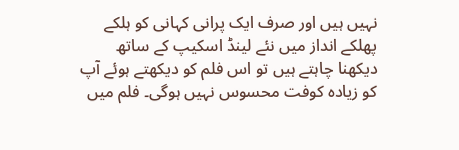نہیں ہیں اور صرف ایک پرانی کہانی کو ہلکے پھلکے انداز میں نئے لینڈ اسکیپ کے ساتھ دیکھنا چاہتے ہیں تو اس فلم کو دیکھتے ہوئے آپ کو زیادہ کوفت محسوس نہیں ہوگی۔ فلم میں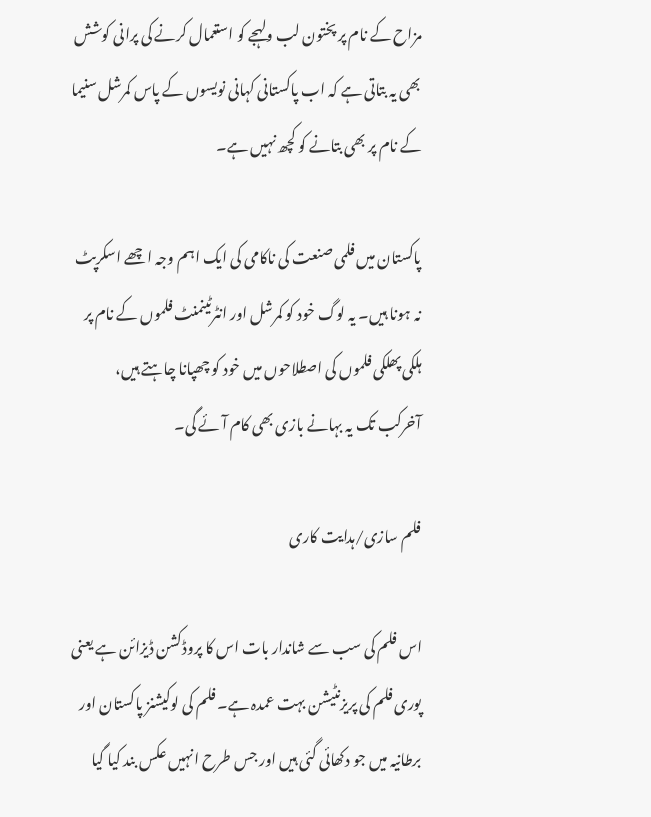مزاح کے نام پر پختون لب ولہجے کو استعمال کرنے کی پرانی کوشش بھی یہ بتاتی ہے کہ اب پاکستانی کہانی نویسوں کے پاس کمرشل سنیما کے نام پر بھی بتانے کو کچھ نہیں ہے۔

پاکستان میں فلمی صنعت کی ناکامی کی ایک اہم وجہ اچھے اسکرپٹ نہ ہونا ہیں۔ یہ لوگ خود کو کمرشل اور انٹرٹینمنٹ فلموں کے نام پر ہلکی پھلکی فلموں کی اصطلاحوں میں خود کو چھپانا چاہتے ہیں، آخرکب تک یہ بہانے بازی بھی کام آئے گی۔

فلم سازی/ہدایت کاری

اس فلم کی سب سے شاندار بات اس کا پروڈکشن ڈیزائن ہے یعنی پوری فلم کی پریزنٹیشن بہت عمدہ ہے۔ فلم کی لوکیشنز پاکستان اور برطانیہ میں جو دکھائی گئی ہیں اور جس طرح انہیں عکس بند کیا گیا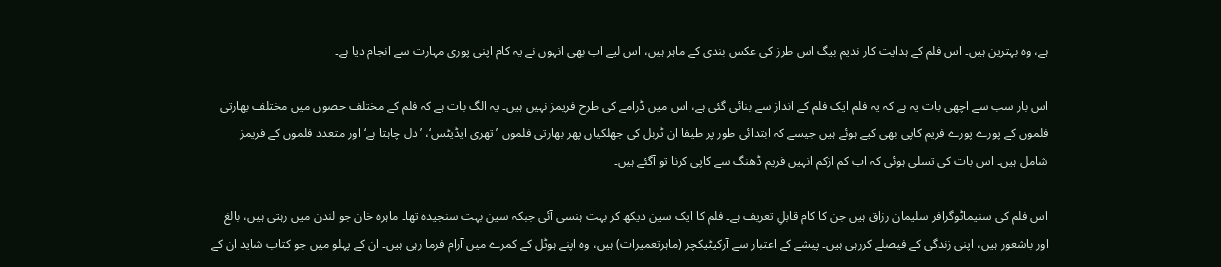ہے، وہ بہترین ہیں۔ اس فلم کے ہدایت کار ندیم بیگ اس طرز کی عکس بندی کے ماہر ہیں، اس لیے اب بھی انہوں نے یہ کام اپنی پوری مہارت سے انجام دیا ہے۔

اس بار سب سے اچھی بات یہ ہے کہ یہ فلم ایک فلم کے انداز سے بنائی گئی ہے، اس میں ڈرامے کی طرح فریمز نہیں ہیں۔ یہ الگ بات ہے کہ فلم کے مختلف حصوں میں مختلف بھارتی فلموں کے پورے پورے فریم کاپی بھی کیے ہوئے ہیں جیسے کہ ابتدائی طور پر طیفا ان ٹربل کی جھلکیاں پھر بھارتی فلموں ’تھری ایڈیٹس‘، ’دل چاہتا ہے‘ اور متعدد فلموں کے فریمز شامل ہیں۔ اس بات کی تسلی ہوئی کہ اب کم ازکم انہیں فریم ڈھنگ سے کاپی کرنا تو آگئے ہیں۔

اس فلم کی سنیماٹوگرافر سلیمان رزاق ہیں جن کا کام قابلِ تعریف ہے۔ فلم کا ایک سین دیکھ کر بہت ہنسی آئی جبکہ سین بہت سنجیدہ تھا۔ ماہرہ خان جو لندن میں رہتی ہیں، بالغ اور باشعور ہیں، اپنی زندگی کے فیصلے کررہی ہیں۔ پیشے کے اعتبار سے آرکیٹیکچر (ماہرتعمیرات) ہیں، وہ اپنے ہوٹل کے کمرے میں آرام فرما رہی ہیں۔ ان کے پہلو میں جو کتاب شاید ان کے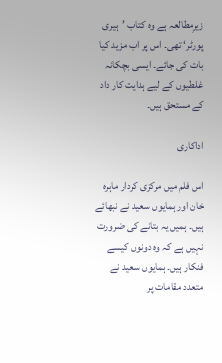زیرِمطالعہ ہے وہ کتاب ’ہیری پورٹر‘ تھی۔ اس پر اب مزید کیا بات کی جائے۔ ایسی بچکانہ غلطیوں کے لیے ہدایت کار داد کے مستحق ہیں۔

اداکاری

اس فلم میں مرکزی کردار ماہرہ خان اور ہمایوں سعید نے نبھائے ہیں۔ ہمیں یہ بتانے کی ضرورت نہیں ہے کہ وہ دونوں کیسے فنکار ہیں۔ ہمایوں سعید نے متعدد مقامات پر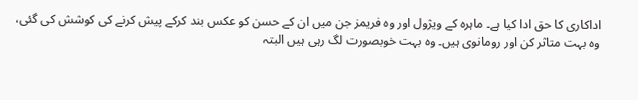اداکاری کا حق ادا کیا ہے۔ ماہرہ کے ویژول اور وہ فریمز جن میں ان کے حسن کو عکس بند کرکے پیش کرنے کی کوشش کی گئی، وہ بہت متاثر کن اور رومانوی ہیں۔ وہ بہت خوبصورت لگ رہی ہیں البتہ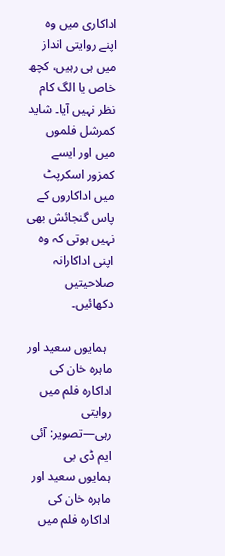اداکاری میں وہ اپنے روایتی انداز میں ہی رہیں، کچھ خاص یا الگ کام نظر نہیں آیا۔ شاید کمرشل فلموں میں اور ایسے کمزور اسکرپٹ میں اداکاروں کے پاس گنجائش بھی نہیں ہوتی کہ وہ اپنی اداکارانہ صلاحیتیں دکھائیں۔

  ہمایوں سعید اور ماہرہ خان کی اداکارہ فلم میں روایتی رہی—تصویر: آئی ایم ڈی بی
ہمایوں سعید اور ماہرہ خان کی اداکارہ فلم میں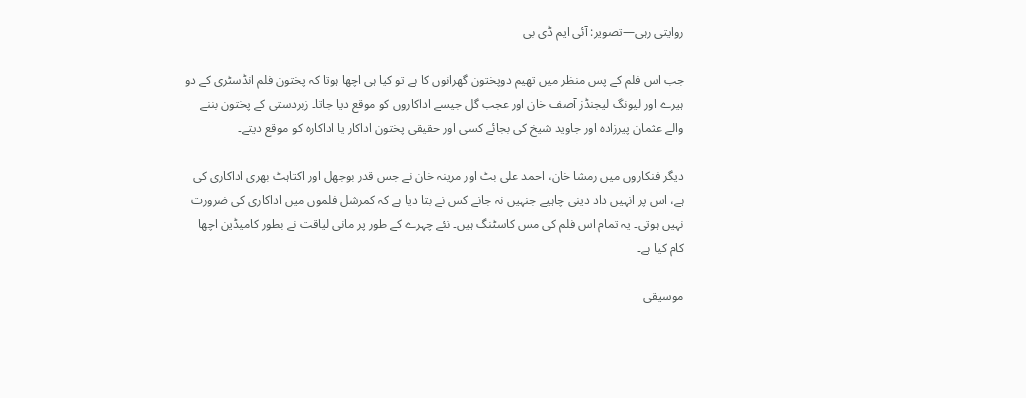روایتی رہی—تصویر: آئی ایم ڈی بی

جب اس فلم کے پس منظر میں تھیم دوپختون گھرانوں کا ہے تو کیا ہی اچھا ہوتا کہ پختون فلم انڈسٹری کے دو ہیرے اور لیونگ لیجنڈز آصف خان اور عجب گل جیسے اداکاروں کو موقع دیا جاتا۔ زبردستی کے پختون بننے والے عثمان پیرزادہ اور جاوید شیخ کی بجائے کسی اور حقیقی پختون اداکار یا اداکارہ کو موقع دیتے۔

دیگر فنکاروں میں رمشا خان، احمد علی بٹ اور مرینہ خان نے جس قدر بوجھل اور اکتاہٹ بھری اداکاری کی ہے، اس پر انہیں داد دینی چاہیے جنہیں نہ جانے کس نے بتا دیا ہے کہ کمرشل فلموں میں اداکاری کی ضرورت نہیں ہوتی۔ یہ تمام اس فلم کی مس کاسٹنگ ہیں۔ نئے چہرے کے طور پر مانی لیاقت نے بطور کامیڈین اچھا کام کیا ہے۔

موسیقی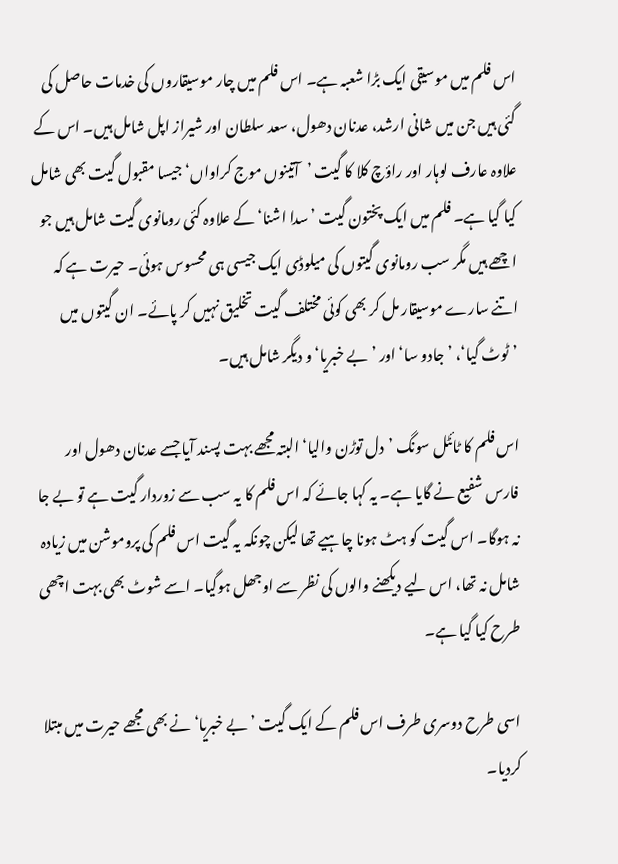اس فلم میں موسیقی ایک بڑا شعبہ ہے۔ اس فلم میں چار موسیقاروں کی خدمات حاصل کی گئی ہیں جن میں شانی ارشد، عدنان دھول، سعد سلطان اور شیراز اپل شامل ہیں۔ اس کے علاوہ عارف لوہار اور راؤچ کلا کا گیت ’آتینوں موج کراواں‘ جیسا مقبول گیت بھی شامل کیا گیا ہے۔ فلم میں ایک پختون گیت ’سدا اشنا‘ کے علاوہ کئی رومانوی گیت شامل ہیں جو اچھے ہیں مگر سب رومانوی گیتوں کی میلوڈی ایک جیسی ہی محسوس ہوئی۔ حیرت ہے کہ اتنے سارے موسیقار مل کر بھی کوئی مختلف گیت تخلیق نہیں کر پائے۔ ان گیتوں میں ’ٹوٹ گیا‘، ’جادو سا‘ اور ’بے خبریا‘ و دیگر شامل ہیں۔

اس فلم کا ٹائٹل سونگ ’دل توڑن والیا‘ البتہ مجھے بہت پسند آیا جسے عدنان دھول اور فارس شفیع نے گایا ہے۔ یہ کہا جائے کہ اس فلم کا یہ سب سے زوردار گیت ہے تو بے جا نہ ہوگا۔ اس گیت کو ہٹ ہونا چاہیے تھا لیکن چونکہ یہ گیت اس فلم کی پروموشن میں زیادہ شامل نہ تھا، اس لیے دیکھنے والوں کی نظر سے اوجھل ہوگیا۔ اسے شوٹ بھی بہت اچھی طرح کیا گیا ہے۔

اسی طرح دوسری طرف اس فلم کے ایک گیت ’بے خبریا‘ نے بھی مجھے حیرت میں مبتلا کردیا۔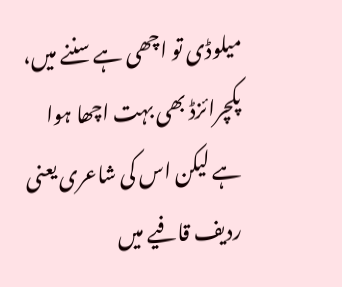میلوڈی تو اچھی ہے سننے میں، پکچرائزڈ بھی بہت اچھا ہوا ہے لیکن اس کی شاعری یعنی ردیف قافیے میں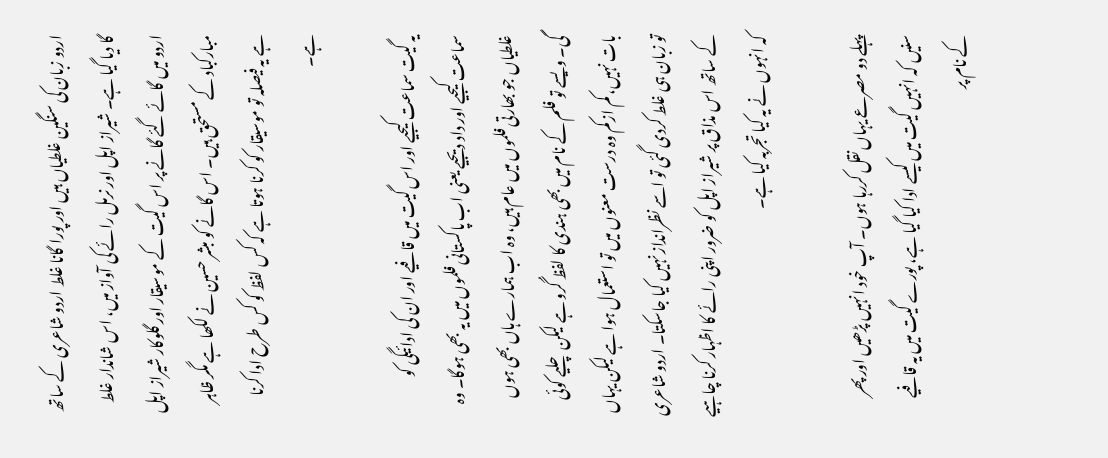اردو زبان کی سنگین غلطیاں ہیں اور پورا گانا غلط اردو شاعری کے ساتھ گا دیا گیا ہے۔ شیراز اپل اور نرمل رائے کی آواز میں، اس شاندار غلط اردو میں گائے گئے گانے پر اس گیت کے موسیقار اور گلوکار شیراز اپل مبارکباد کے مستحق ہیں۔ اس گانے کو مبشر حسین نے لکھا ہے مگر ظاہر ہے یہ فیصلہ تو موسیقار کو کرنا ہوتا ہے کہ کس لفظ کو کس طرح ادا کرنا ہے۔

یہ گیت سماعت کیجیے اور اس گیت میں قافیے اور ان کی ادائیگی کو سماعت کیجیے اور داد دیجیے یعنی اب پاکستانی فلموں میں یہ بھی ہوگا۔ وہ غلطیاں جو بھارتی فلموں میں عام ہیں، وہ اب ہمارے ہاں بھی ہوں گی۔ ویسے تو فلم کے نام میں بھی ہندی کا لفظ گُرو ہے لیکن چلیے کوئی بات نہیں، کم ازکم وہ درست معنوں میں تو استعمال ہوا ہے لیکن یہاں تو زبان ہی غلط کردی گئی تو اسے نظرانداز نہیں کیا جاسکتا۔ اردو شاعری کے ساتھ اس مذاق پر شیراز اپل کو ضرور اپنی رائے کا اظہار کرنا چاہیے کہ انہوں نے یہ کیا تجربہ کیا ہے۔

پہلے دو مصرعے یہاں نقل کررہا ہوں۔ آپ خود انہیں پڑھیں اور پھر سنیں کہ انہیں گیت میں کیسے ادا کیا گیا ہے، پورے گیت میں یہ قافیے کے نام پر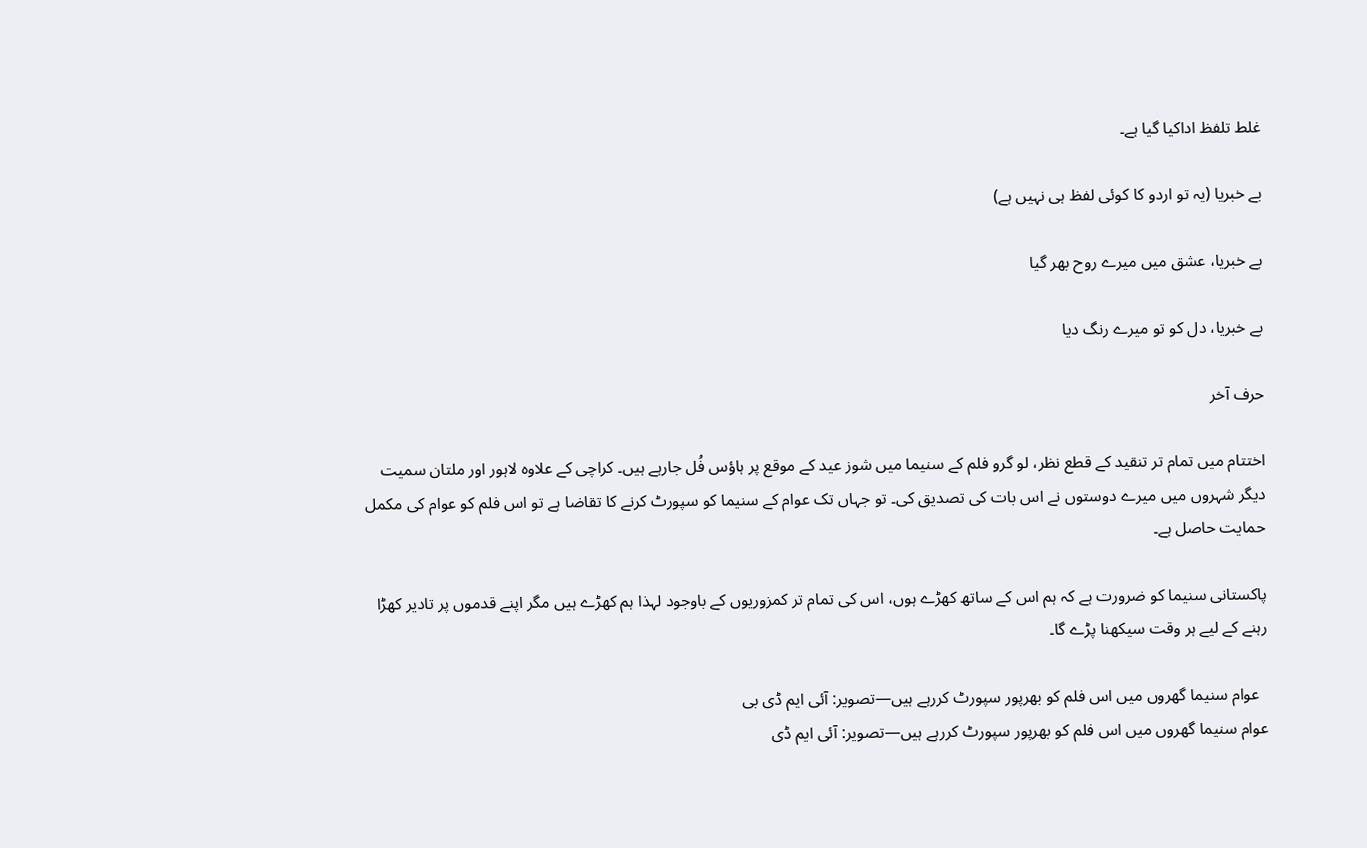غلط تلفظ اداکیا گیا ہے۔

بے خبریا (یہ تو اردو کا کوئی لفظ ہی نہیں ہے)

بے خبریا، عشق میں میرے روح بھر گیا

بے خبریا، دل کو تو میرے رنگ دیا

حرف آخر

اختتام میں تمام تر تنقید کے قطع نظر، لو گرو فلم کے سنیما میں شوز عید کے موقع پر ہاؤس فُل جارہے ہیں۔ کراچی کے علاوہ لاہور اور ملتان سمیت دیگر شہروں میں میرے دوستوں نے اس بات کی تصدیق کی۔ تو جہاں تک عوام کے سنیما کو سپورٹ کرنے کا تقاضا ہے تو اس فلم کو عوام کی مکمل حمایت حاصل ہے۔

پاکستانی سنیما کو ضرورت ہے کہ ہم اس کے ساتھ کھڑے ہوں، اس کی تمام تر کمزوریوں کے باوجود لہذا ہم کھڑے ہیں مگر اپنے قدموں پر تادیر کھڑا رہنے کے لیے ہر وقت سیکھنا پڑے گا۔

  عوام سنیما گھروں میں اس فلم کو بھرپور سپورٹ کررہے ہیں—تصویر: آئی ایم ڈی بی
عوام سنیما گھروں میں اس فلم کو بھرپور سپورٹ کررہے ہیں—تصویر: آئی ایم ڈی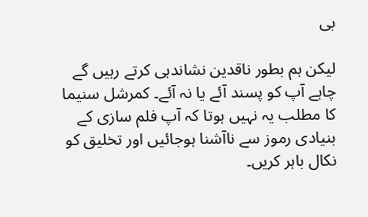بی

لیکن ہم بطور ناقدین نشاندہی کرتے رہیں گے چاہے آپ کو پسند آئے یا نہ آئے۔ کمرشل سنیما کا مطلب یہ نہیں ہوتا کہ آپ فلم سازی کے بنیادی رموز سے ناآشنا ہوجائیں اور تخلیق کو نکال باہر کریں۔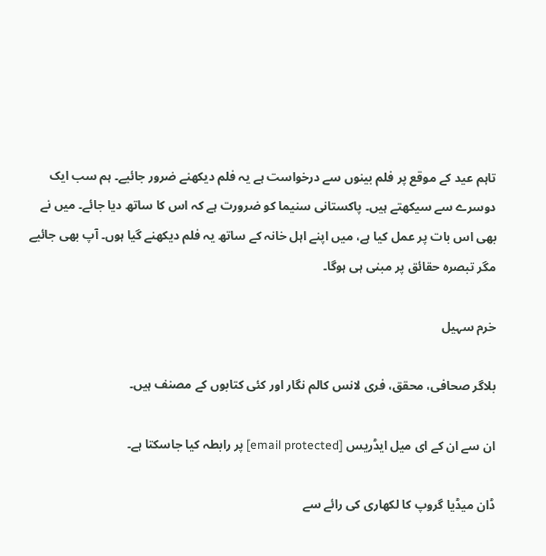تاہم عید کے موقع پر فلم بینوں سے درخواست ہے یہ فلم دیکھنے ضرور جائیے۔ ہم سب ایک دوسرے سے سیکھتے ہیں۔ پاکستانی سنیما کو ضرورت ہے کہ اس کا ساتھ دیا جائے۔ میں نے بھی اس بات پر عمل کیا ہے، میں اپنے اہل خانہ کے ساتھ یہ فلم دیکھنے گیا ہوں۔ آپ بھی جائیے مگر تبصرہ حقائق پر مبنی ہی ہوگا۔

خرم سہیل

بلاگر صحافی، محقق، فری لانس کالم نگار اور کئی کتابوں کے مصنف ہیں۔

ان سے ان کے ای میل ایڈریس [email protected] پر رابطہ کیا جاسکتا ہے۔

ڈان میڈیا گروپ کا لکھاری کی رائے سے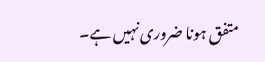متفق ہونا ضروری نہیں ہے۔